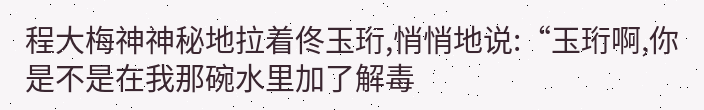程大梅神神秘地拉着佟玉珩,悄悄地说:“玉珩啊,你是不是在我那碗水里加了解毒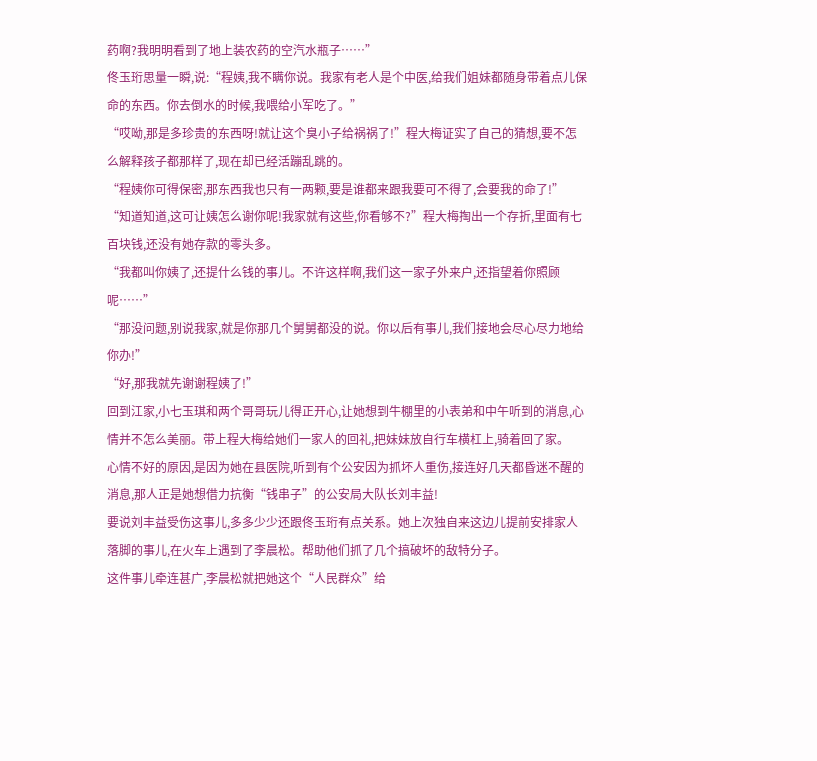药啊?我明明看到了地上装农药的空汽水瓶子……”
佟玉珩思量一瞬,说:“程姨,我不瞒你说。我家有老人是个中医,给我们姐妹都随身带着点儿保命的东西。你去倒水的时候,我喂给小军吃了。”
“哎呦,那是多珍贵的东西呀!就让这个臭小子给祸祸了!”程大梅证实了自己的猜想,要不怎么解释孩子都那样了,现在却已经活蹦乱跳的。
“程姨你可得保密,那东西我也只有一两颗,要是谁都来跟我要可不得了,会要我的命了!”
“知道知道,这可让姨怎么谢你呢!我家就有这些,你看够不?”程大梅掏出一个存折,里面有七百块钱,还没有她存款的零头多。
“我都叫你姨了,还提什么钱的事儿。不许这样啊,我们这一家子外来户,还指望着你照顾呢……”
“那没问题,别说我家,就是你那几个舅舅都没的说。你以后有事儿,我们接地会尽心尽力地给你办!”
“好,那我就先谢谢程姨了!”
回到江家,小七玉琪和两个哥哥玩儿得正开心,让她想到牛棚里的小表弟和中午听到的消息,心情并不怎么美丽。带上程大梅给她们一家人的回礼,把妹妹放自行车横杠上,骑着回了家。
心情不好的原因,是因为她在县医院,听到有个公安因为抓坏人重伤,接连好几天都昏迷不醒的消息,那人正是她想借力抗衡“钱串子”的公安局大队长刘丰益!
要说刘丰益受伤这事儿,多多少少还跟佟玉珩有点关系。她上次独自来这边儿提前安排家人落脚的事儿,在火车上遇到了李晨松。帮助他们抓了几个搞破坏的敌特分子。
这件事儿牵连甚广,李晨松就把她这个“人民群众”给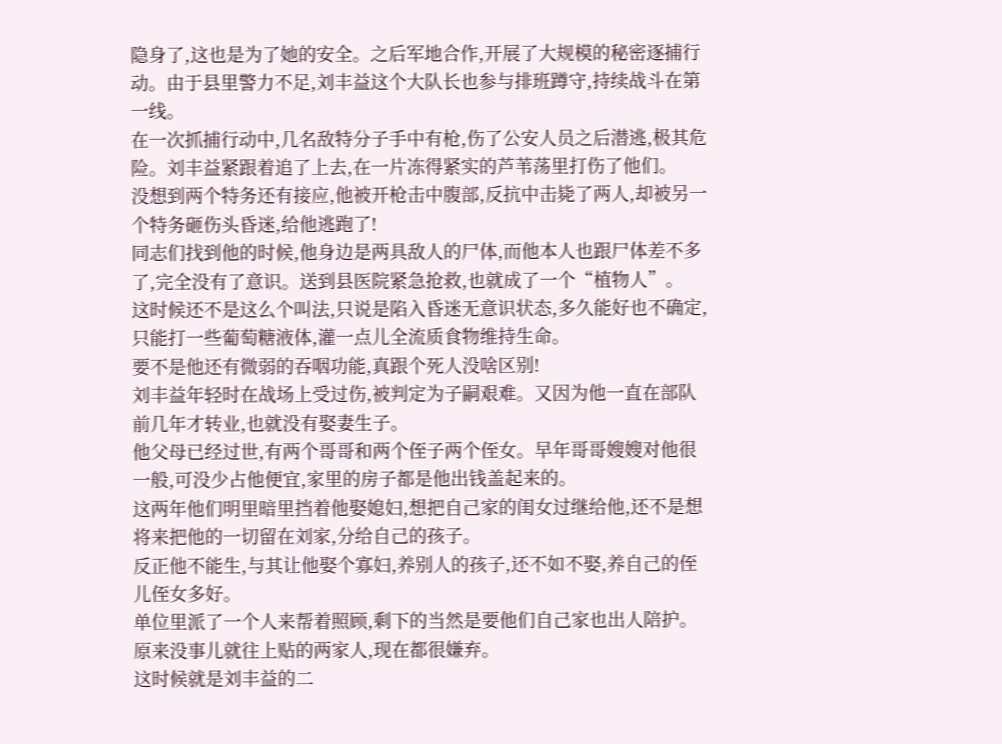隐身了,这也是为了她的安全。之后军地合作,开展了大规模的秘密逐捕行动。由于县里警力不足,刘丰益这个大队长也参与排班蹲守,持续战斗在第一线。
在一次抓捕行动中,几名敌特分子手中有枪,伤了公安人员之后潜逃,极其危险。刘丰益紧跟着追了上去,在一片冻得紧实的芦苇荡里打伤了他们。
没想到两个特务还有接应,他被开枪击中腹部,反抗中击毙了两人,却被另一个特务砸伤头昏迷,给他逃跑了!
同志们找到他的时候,他身边是两具敌人的尸体,而他本人也跟尸体差不多了,完全没有了意识。送到县医院紧急抢救,也就成了一个“植物人”。
这时候还不是这么个叫法,只说是陷入昏迷无意识状态,多久能好也不确定,只能打一些葡萄糖液体,灌一点儿全流质食物维持生命。
要不是他还有微弱的吞咽功能,真跟个死人没啥区别!
刘丰益年轻时在战场上受过伤,被判定为子嗣艰难。又因为他一直在部队前几年才转业,也就没有娶妻生子。
他父母已经过世,有两个哥哥和两个侄子两个侄女。早年哥哥嫂嫂对他很一般,可没少占他便宜,家里的房子都是他出钱盖起来的。
这两年他们明里暗里挡着他娶媳妇,想把自己家的闺女过继给他,还不是想将来把他的一切留在刘家,分给自己的孩子。
反正他不能生,与其让他娶个寡妇,养别人的孩子,还不如不娶,养自己的侄儿侄女多好。
单位里派了一个人来帮着照顾,剩下的当然是要他们自己家也出人陪护。原来没事儿就往上贴的两家人,现在都很嫌弃。
这时候就是刘丰益的二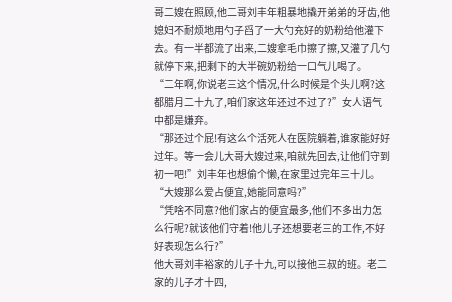哥二嫂在照顾,他二哥刘丰年粗暴地撬开弟弟的牙齿,他媳妇不耐烦地用勺子舀了一大勺充好的奶粉给他灌下去。有一半都流了出来,二嫂拿毛巾擦了擦,又灌了几勺就停下来,把剩下的大半碗奶粉给一口气儿喝了。
“二年啊,你说老三这个情况,什么时候是个头儿啊?这都腊月二十九了,咱们家这年还过不过了?”女人语气中都是嫌弃。
“那还过个屁!有这么个活死人在医院躺着,谁家能好好过年。等一会儿大哥大嫂过来,咱就先回去,让他们守到初一吧!”刘丰年也想偷个懒,在家里过完年三十儿。
“大嫂那么爱占便宜,她能同意吗?”
“凭啥不同意?他们家占的便宜最多,他们不多出力怎么行呢?就该他们守着!他儿子还想要老三的工作,不好好表现怎么行?”
他大哥刘丰裕家的儿子十九,可以接他三叔的班。老二家的儿子才十四,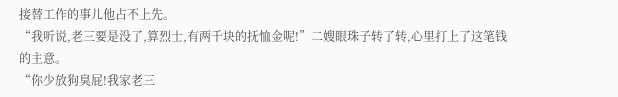接替工作的事儿他占不上先。
“我听说,老三要是没了,算烈士,有两千块的抚恤金呢!”二嫂眼珠子转了转,心里打上了这笔钱的主意。
“你少放狗臭屁!我家老三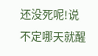还没死呢!说不定哪天就醒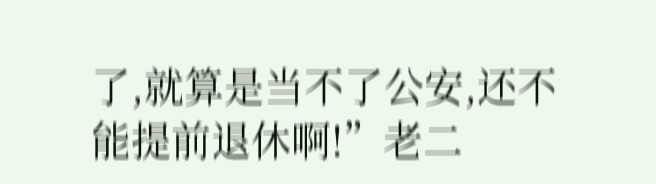了,就算是当不了公安,还不能提前退休啊!”老二